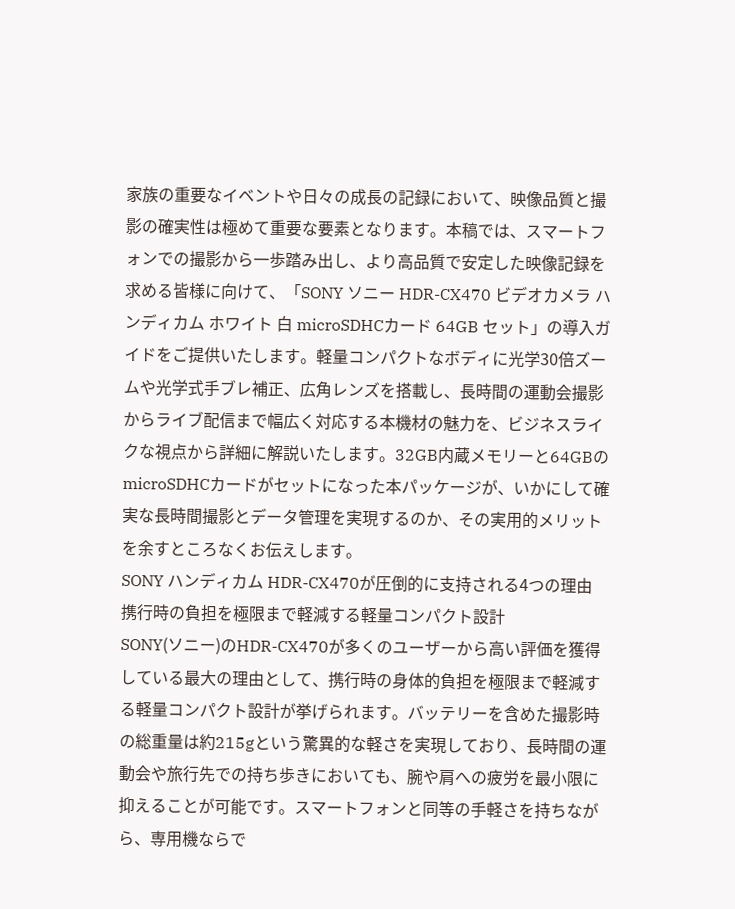家族の重要なイベントや日々の成長の記録において、映像品質と撮影の確実性は極めて重要な要素となります。本稿では、スマートフォンでの撮影から一歩踏み出し、より高品質で安定した映像記録を求める皆様に向けて、「SONY ソニー HDR-CX470 ビデオカメラ ハンディカム ホワイト 白 microSDHCカード 64GB セット」の導入ガイドをご提供いたします。軽量コンパクトなボディに光学30倍ズームや光学式手ブレ補正、広角レンズを搭載し、長時間の運動会撮影からライブ配信まで幅広く対応する本機材の魅力を、ビジネスライクな視点から詳細に解説いたします。32GB内蔵メモリーと64GBのmicroSDHCカードがセットになった本パッケージが、いかにして確実な長時間撮影とデータ管理を実現するのか、その実用的メリットを余すところなくお伝えします。
SONY ハンディカム HDR-CX470が圧倒的に支持される4つの理由
携行時の負担を極限まで軽減する軽量コンパクト設計
SONY(ソニー)のHDR-CX470が多くのユーザーから高い評価を獲得している最大の理由として、携行時の身体的負担を極限まで軽減する軽量コンパクト設計が挙げられます。バッテリーを含めた撮影時の総重量は約215gという驚異的な軽さを実現しており、長時間の運動会や旅行先での持ち歩きにおいても、腕や肩への疲労を最小限に抑えることが可能です。スマートフォンと同等の手軽さを持ちながら、専用機ならで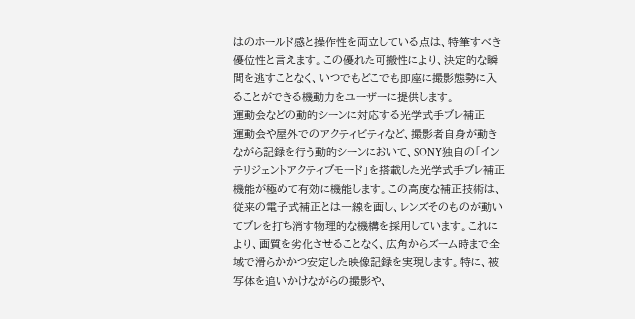はのホールド感と操作性を両立している点は、特筆すべき優位性と言えます。この優れた可搬性により、決定的な瞬間を逃すことなく、いつでもどこでも即座に撮影態勢に入ることができる機動力をユーザーに提供します。
運動会などの動的シーンに対応する光学式手ブレ補正
運動会や屋外でのアクティビティなど、撮影者自身が動きながら記録を行う動的シーンにおいて、SONY独自の「インテリジェントアクティブモード」を搭載した光学式手ブレ補正機能が極めて有効に機能します。この高度な補正技術は、従来の電子式補正とは一線を画し、レンズそのものが動いてブレを打ち消す物理的な機構を採用しています。これにより、画質を劣化させることなく、広角からズーム時まで全域で滑らかかつ安定した映像記録を実現します。特に、被写体を追いかけながらの撮影や、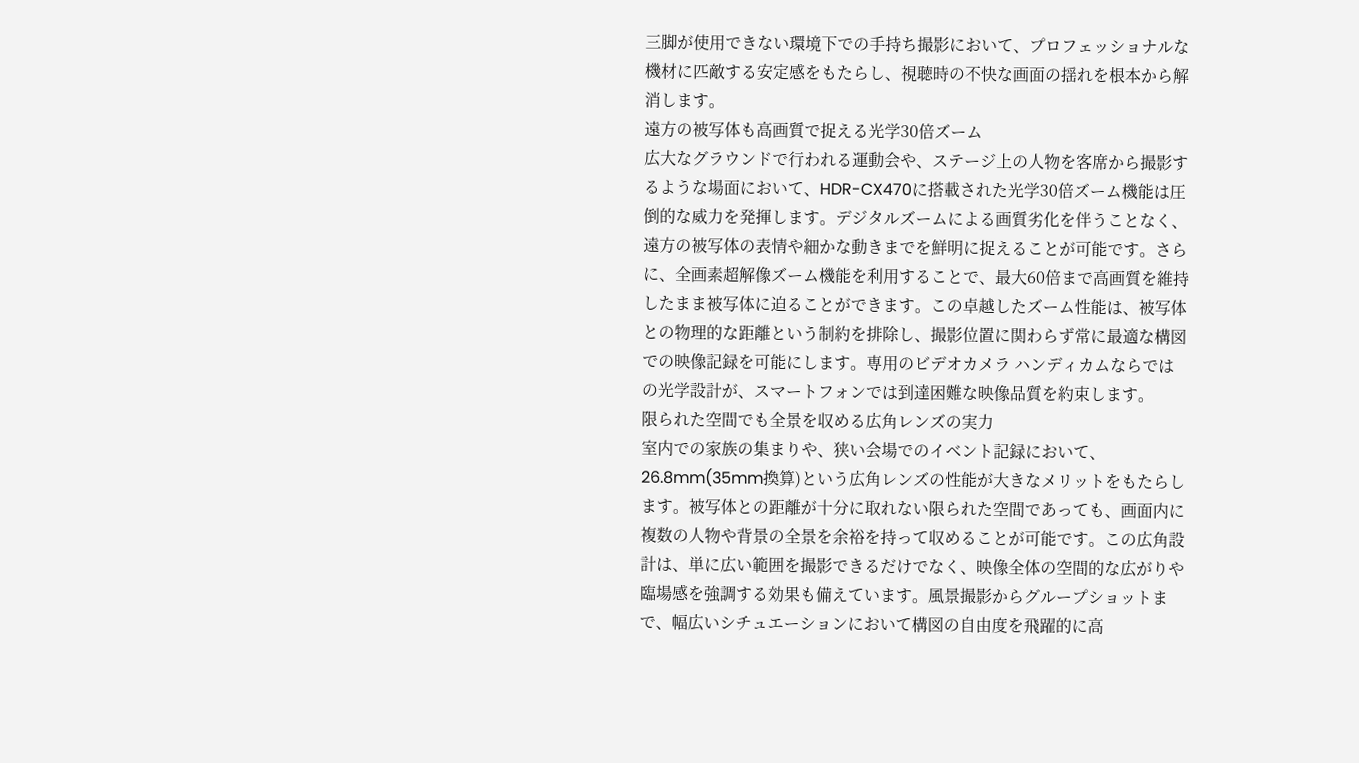三脚が使用できない環境下での手持ち撮影において、プロフェッショナルな機材に匹敵する安定感をもたらし、視聴時の不快な画面の揺れを根本から解消します。
遠方の被写体も高画質で捉える光学30倍ズーム
広大なグラウンドで行われる運動会や、ステージ上の人物を客席から撮影するような場面において、HDR-CX470に搭載された光学30倍ズーム機能は圧倒的な威力を発揮します。デジタルズームによる画質劣化を伴うことなく、遠方の被写体の表情や細かな動きまでを鮮明に捉えることが可能です。さらに、全画素超解像ズーム機能を利用することで、最大60倍まで高画質を維持したまま被写体に迫ることができます。この卓越したズーム性能は、被写体との物理的な距離という制約を排除し、撮影位置に関わらず常に最適な構図での映像記録を可能にします。専用のビデオカメラ ハンディカムならではの光学設計が、スマートフォンでは到達困難な映像品質を約束します。
限られた空間でも全景を収める広角レンズの実力
室内での家族の集まりや、狭い会場でのイベント記録において、26.8mm(35mm換算)という広角レンズの性能が大きなメリットをもたらします。被写体との距離が十分に取れない限られた空間であっても、画面内に複数の人物や背景の全景を余裕を持って収めることが可能です。この広角設計は、単に広い範囲を撮影できるだけでなく、映像全体の空間的な広がりや臨場感を強調する効果も備えています。風景撮影からグループショットまで、幅広いシチュエーションにおいて構図の自由度を飛躍的に高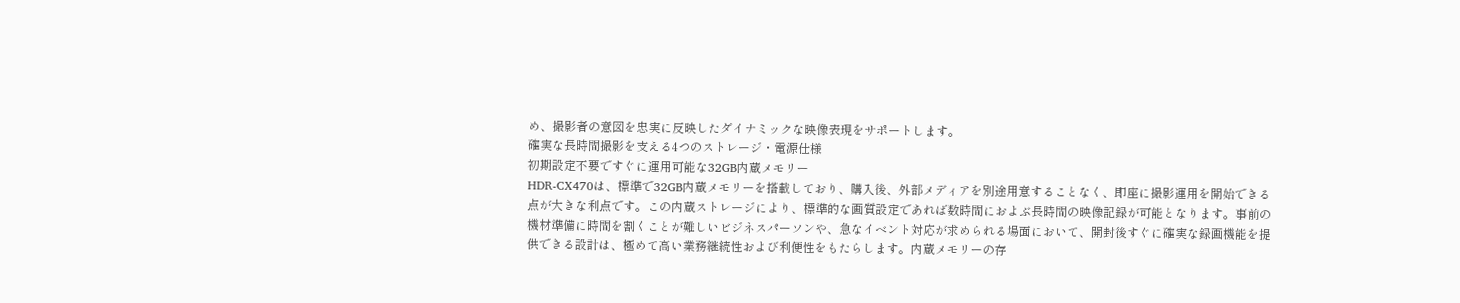め、撮影者の意図を忠実に反映したダイナミックな映像表現をサポートします。
確実な長時間撮影を支える4つのストレージ・電源仕様
初期設定不要ですぐに運用可能な32GB内蔵メモリー
HDR-CX470は、標準で32GB内蔵メモリーを搭載しており、購入後、外部メディアを別途用意することなく、即座に撮影運用を開始できる点が大きな利点です。この内蔵ストレージにより、標準的な画質設定であれば数時間におよぶ長時間の映像記録が可能となります。事前の機材準備に時間を割くことが難しいビジネスパーソンや、急なイベント対応が求められる場面において、開封後すぐに確実な録画機能を提供できる設計は、極めて高い業務継続性および利便性をもたらします。内蔵メモリーの存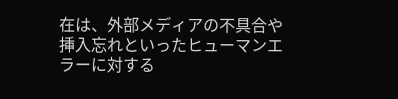在は、外部メディアの不具合や挿入忘れといったヒューマンエラーに対する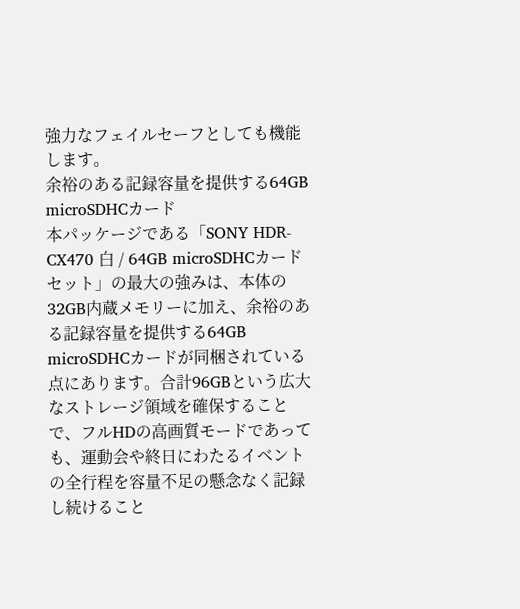強力なフェイルセーフとしても機能します。
余裕のある記録容量を提供する64GB microSDHCカード
本パッケージである「SONY HDR-CX470 白 / 64GB microSDHCカード セット」の最大の強みは、本体の32GB内蔵メモリーに加え、余裕のある記録容量を提供する64GB microSDHCカードが同梱されている点にあります。合計96GBという広大なストレージ領域を確保することで、フルHDの高画質モードであっても、運動会や終日にわたるイベントの全行程を容量不足の懸念なく記録し続けること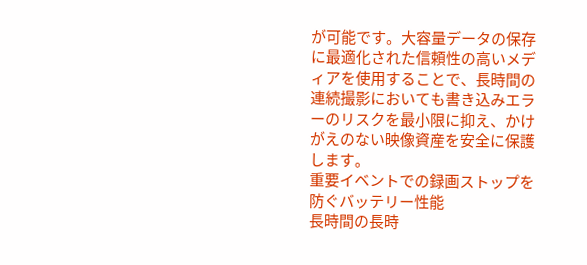が可能です。大容量データの保存に最適化された信頼性の高いメディアを使用することで、長時間の連続撮影においても書き込みエラーのリスクを最小限に抑え、かけがえのない映像資産を安全に保護します。
重要イベントでの録画ストップを防ぐバッテリー性能
長時間の長時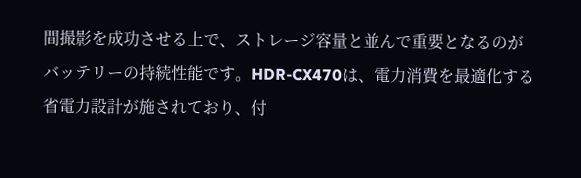間撮影を成功させる上で、ストレージ容量と並んで重要となるのがバッテリーの持続性能です。HDR-CX470は、電力消費を最適化する省電力設計が施されており、付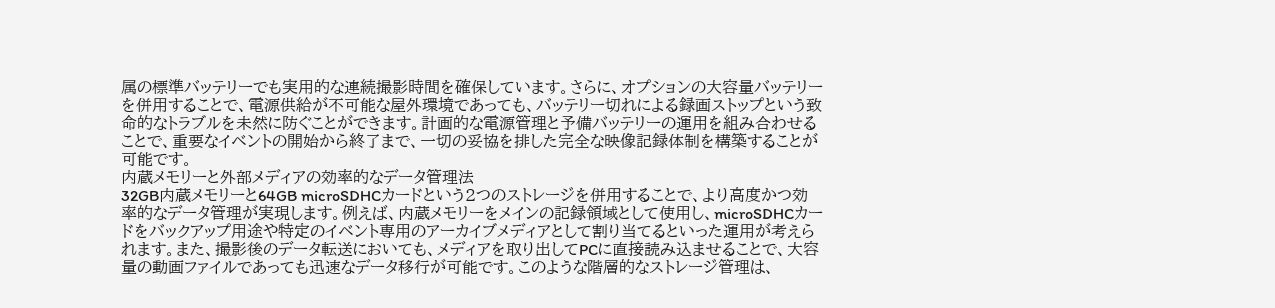属の標準バッテリーでも実用的な連続撮影時間を確保しています。さらに、オプションの大容量バッテリーを併用することで、電源供給が不可能な屋外環境であっても、バッテリー切れによる録画ストップという致命的なトラブルを未然に防ぐことができます。計画的な電源管理と予備バッテリーの運用を組み合わせることで、重要なイベントの開始から終了まで、一切の妥協を排した完全な映像記録体制を構築することが可能です。
内蔵メモリーと外部メディアの効率的なデータ管理法
32GB内蔵メモリーと64GB microSDHCカードという2つのストレージを併用することで、より高度かつ効率的なデータ管理が実現します。例えば、内蔵メモリーをメインの記録領域として使用し、microSDHCカードをバックアップ用途や特定のイベント専用のアーカイブメディアとして割り当てるといった運用が考えられます。また、撮影後のデータ転送においても、メディアを取り出してPCに直接読み込ませることで、大容量の動画ファイルであっても迅速なデータ移行が可能です。このような階層的なストレージ管理は、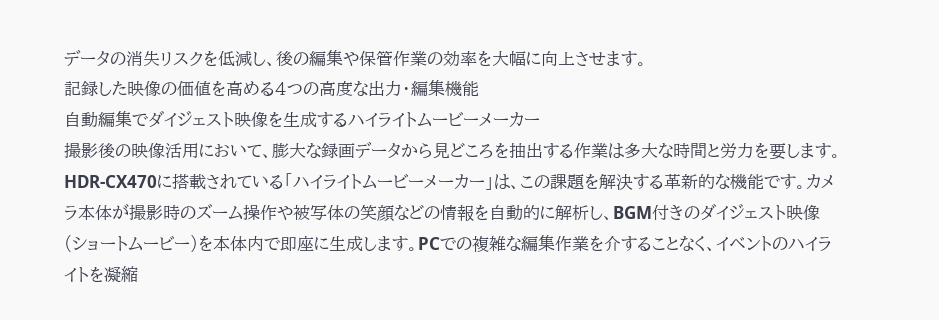データの消失リスクを低減し、後の編集や保管作業の効率を大幅に向上させます。
記録した映像の価値を高める4つの高度な出力・編集機能
自動編集でダイジェスト映像を生成するハイライトムービーメーカー
撮影後の映像活用において、膨大な録画データから見どころを抽出する作業は多大な時間と労力を要します。HDR-CX470に搭載されている「ハイライトムービーメーカー」は、この課題を解決する革新的な機能です。カメラ本体が撮影時のズーム操作や被写体の笑顔などの情報を自動的に解析し、BGM付きのダイジェスト映像(ショートムービー)を本体内で即座に生成します。PCでの複雑な編集作業を介することなく、イベントのハイライトを凝縮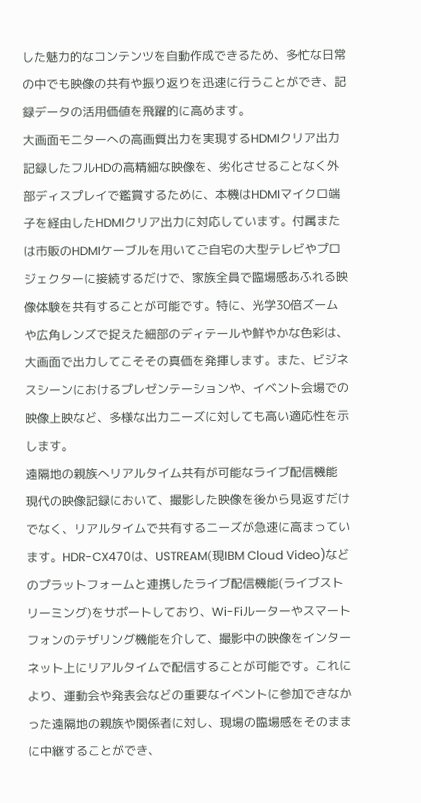した魅力的なコンテンツを自動作成できるため、多忙な日常の中でも映像の共有や振り返りを迅速に行うことができ、記録データの活用価値を飛躍的に高めます。
大画面モニターへの高画質出力を実現するHDMIクリア出力
記録したフルHDの高精細な映像を、劣化させることなく外部ディスプレイで鑑賞するために、本機はHDMIマイクロ端子を経由したHDMIクリア出力に対応しています。付属または市販のHDMIケーブルを用いてご自宅の大型テレビやプロジェクターに接続するだけで、家族全員で臨場感あふれる映像体験を共有することが可能です。特に、光学30倍ズームや広角レンズで捉えた細部のディテールや鮮やかな色彩は、大画面で出力してこそその真価を発揮します。また、ビジネスシーンにおけるプレゼンテーションや、イベント会場での映像上映など、多様な出力ニーズに対しても高い適応性を示します。
遠隔地の親族へリアルタイム共有が可能なライブ配信機能
現代の映像記録において、撮影した映像を後から見返すだけでなく、リアルタイムで共有するニーズが急速に高まっています。HDR-CX470は、USTREAM(現IBM Cloud Video)などのプラットフォームと連携したライブ配信機能(ライブストリーミング)をサポートしており、Wi-Fiルーターやスマートフォンのテザリング機能を介して、撮影中の映像をインターネット上にリアルタイムで配信することが可能です。これにより、運動会や発表会などの重要なイベントに参加できなかった遠隔地の親族や関係者に対し、現場の臨場感をそのままに中継することができ、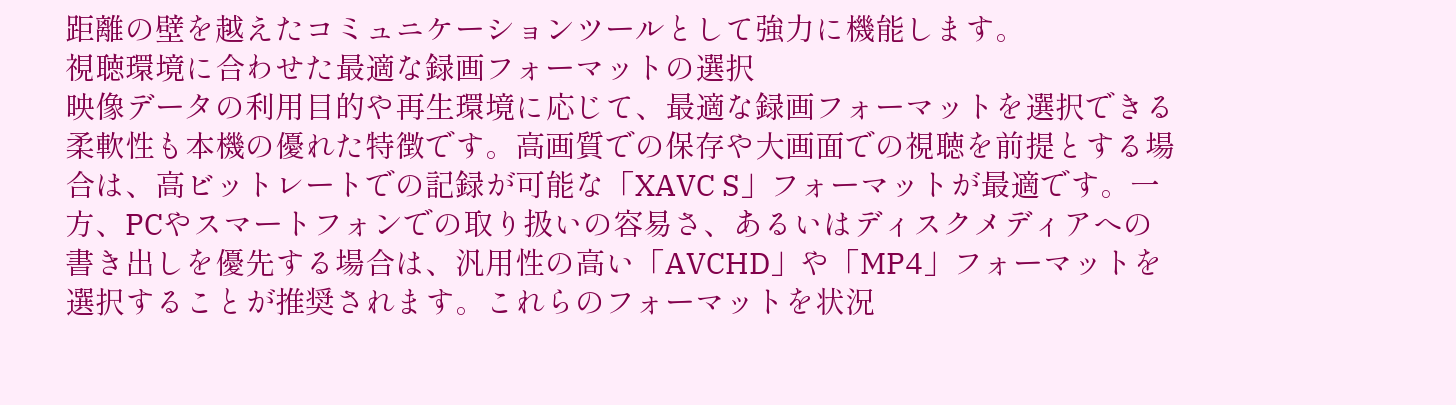距離の壁を越えたコミュニケーションツールとして強力に機能します。
視聴環境に合わせた最適な録画フォーマットの選択
映像データの利用目的や再生環境に応じて、最適な録画フォーマットを選択できる柔軟性も本機の優れた特徴です。高画質での保存や大画面での視聴を前提とする場合は、高ビットレートでの記録が可能な「XAVC S」フォーマットが最適です。一方、PCやスマートフォンでの取り扱いの容易さ、あるいはディスクメディアへの書き出しを優先する場合は、汎用性の高い「AVCHD」や「MP4」フォーマットを選択することが推奨されます。これらのフォーマットを状況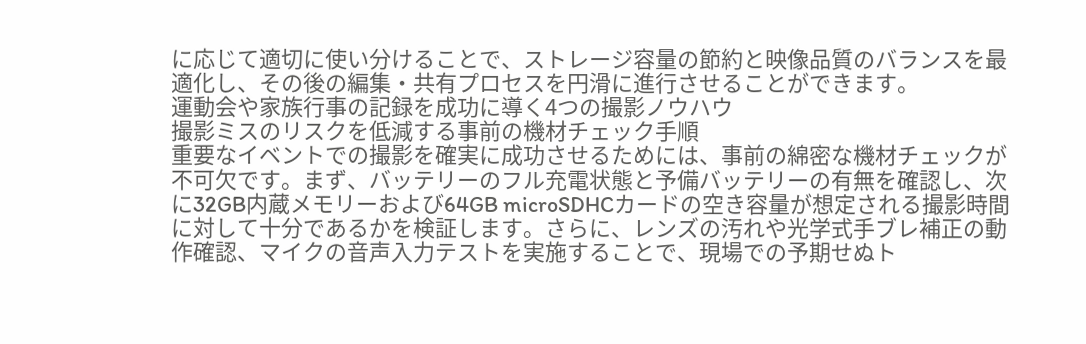に応じて適切に使い分けることで、ストレージ容量の節約と映像品質のバランスを最適化し、その後の編集・共有プロセスを円滑に進行させることができます。
運動会や家族行事の記録を成功に導く4つの撮影ノウハウ
撮影ミスのリスクを低減する事前の機材チェック手順
重要なイベントでの撮影を確実に成功させるためには、事前の綿密な機材チェックが不可欠です。まず、バッテリーのフル充電状態と予備バッテリーの有無を確認し、次に32GB内蔵メモリーおよび64GB microSDHCカードの空き容量が想定される撮影時間に対して十分であるかを検証します。さらに、レンズの汚れや光学式手ブレ補正の動作確認、マイクの音声入力テストを実施することで、現場での予期せぬト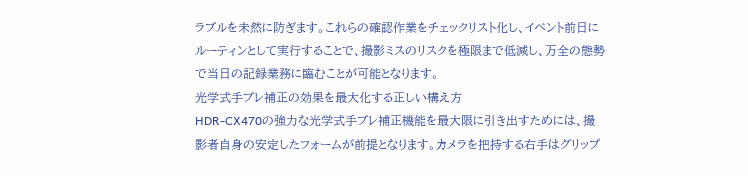ラブルを未然に防ぎます。これらの確認作業をチェックリスト化し、イベント前日にルーティンとして実行することで、撮影ミスのリスクを極限まで低減し、万全の態勢で当日の記録業務に臨むことが可能となります。
光学式手ブレ補正の効果を最大化する正しい構え方
HDR-CX470の強力な光学式手ブレ補正機能を最大限に引き出すためには、撮影者自身の安定したフォームが前提となります。カメラを把持する右手はグリップ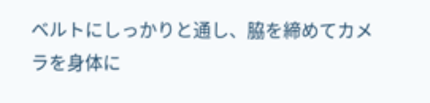ベルトにしっかりと通し、脇を締めてカメラを身体に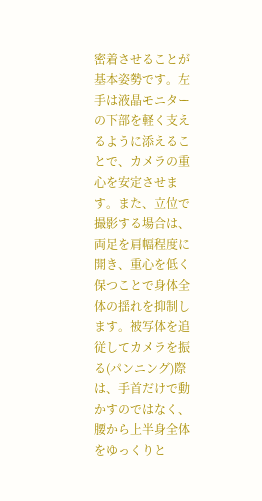密着させることが基本姿勢です。左手は液晶モニターの下部を軽く支えるように添えることで、カメラの重心を安定させます。また、立位で撮影する場合は、両足を肩幅程度に開き、重心を低く保つことで身体全体の揺れを抑制します。被写体を追従してカメラを振る(パンニング)際は、手首だけで動かすのではなく、腰から上半身全体をゆっくりと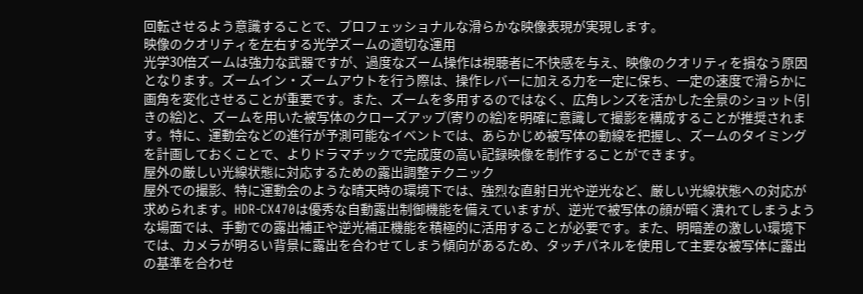回転させるよう意識することで、プロフェッショナルな滑らかな映像表現が実現します。
映像のクオリティを左右する光学ズームの適切な運用
光学30倍ズームは強力な武器ですが、過度なズーム操作は視聴者に不快感を与え、映像のクオリティを損なう原因となります。ズームイン・ズームアウトを行う際は、操作レバーに加える力を一定に保ち、一定の速度で滑らかに画角を変化させることが重要です。また、ズームを多用するのではなく、広角レンズを活かした全景のショット(引きの絵)と、ズームを用いた被写体のクローズアップ(寄りの絵)を明確に意識して撮影を構成することが推奨されます。特に、運動会などの進行が予測可能なイベントでは、あらかじめ被写体の動線を把握し、ズームのタイミングを計画しておくことで、よりドラマチックで完成度の高い記録映像を制作することができます。
屋外の厳しい光線状態に対応するための露出調整テクニック
屋外での撮影、特に運動会のような晴天時の環境下では、強烈な直射日光や逆光など、厳しい光線状態への対応が求められます。HDR-CX470は優秀な自動露出制御機能を備えていますが、逆光で被写体の顔が暗く潰れてしまうような場面では、手動での露出補正や逆光補正機能を積極的に活用することが必要です。また、明暗差の激しい環境下では、カメラが明るい背景に露出を合わせてしまう傾向があるため、タッチパネルを使用して主要な被写体に露出の基準を合わせ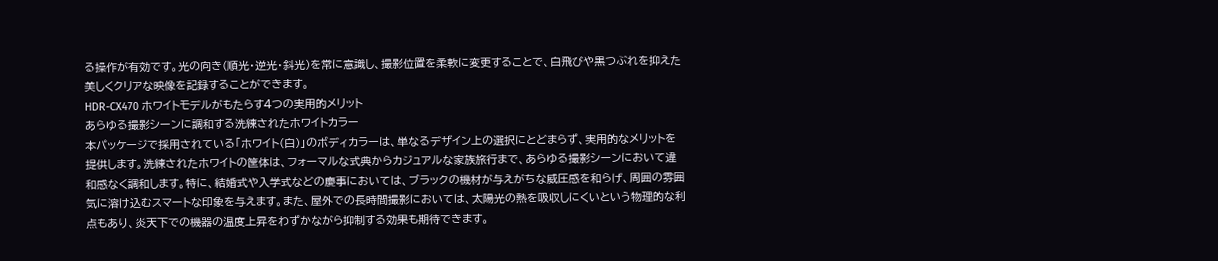る操作が有効です。光の向き(順光・逆光・斜光)を常に意識し、撮影位置を柔軟に変更することで、白飛びや黒つぶれを抑えた美しくクリアな映像を記録することができます。
HDR-CX470 ホワイトモデルがもたらす4つの実用的メリット
あらゆる撮影シーンに調和する洗練されたホワイトカラー
本パッケージで採用されている「ホワイト(白)」のボディカラーは、単なるデザイン上の選択にとどまらず、実用的なメリットを提供します。洗練されたホワイトの筐体は、フォーマルな式典からカジュアルな家族旅行まで、あらゆる撮影シーンにおいて違和感なく調和します。特に、結婚式や入学式などの慶事においては、ブラックの機材が与えがちな威圧感を和らげ、周囲の雰囲気に溶け込むスマートな印象を与えます。また、屋外での長時間撮影においては、太陽光の熱を吸収しにくいという物理的な利点もあり、炎天下での機器の温度上昇をわずかながら抑制する効果も期待できます。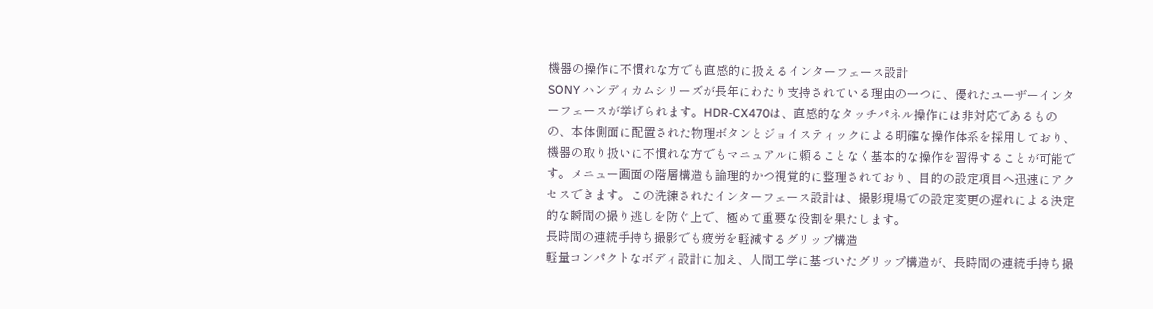機器の操作に不慣れな方でも直感的に扱えるインターフェース設計
SONY ハンディカムシリーズが長年にわたり支持されている理由の一つに、優れたユーザーインターフェースが挙げられます。HDR-CX470は、直感的なタッチパネル操作には非対応であるものの、本体側面に配置された物理ボタンとジョイスティックによる明確な操作体系を採用しており、機器の取り扱いに不慣れな方でもマニュアルに頼ることなく基本的な操作を習得することが可能です。メニュー画面の階層構造も論理的かつ視覚的に整理されており、目的の設定項目へ迅速にアクセスできます。この洗練されたインターフェース設計は、撮影現場での設定変更の遅れによる決定的な瞬間の撮り逃しを防ぐ上で、極めて重要な役割を果たします。
長時間の連続手持ち撮影でも疲労を軽減するグリップ構造
軽量コンパクトなボディ設計に加え、人間工学に基づいたグリップ構造が、長時間の連続手持ち撮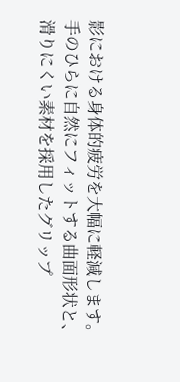影における身体的疲労を大幅に軽減します。手のひらに自然にフィットする曲面形状と、滑りにくい素材を採用したグリップ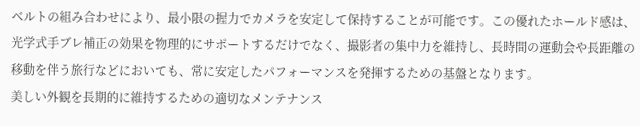ベルトの組み合わせにより、最小限の握力でカメラを安定して保持することが可能です。この優れたホールド感は、光学式手ブレ補正の効果を物理的にサポートするだけでなく、撮影者の集中力を維持し、長時間の運動会や長距離の移動を伴う旅行などにおいても、常に安定したパフォーマンスを発揮するための基盤となります。
美しい外観を長期的に維持するための適切なメンテナンス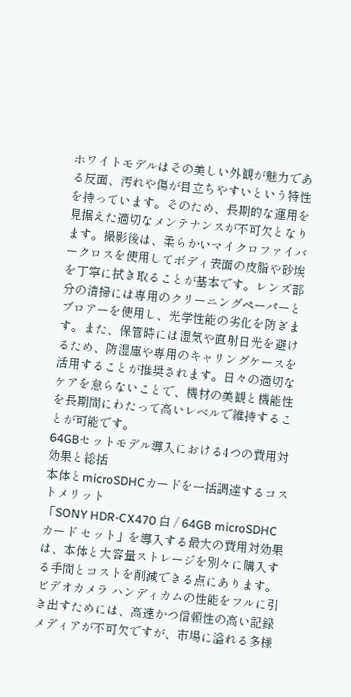ホワイトモデルはその美しい外観が魅力である反面、汚れや傷が目立ちやすいという特性を持っています。そのため、長期的な運用を見据えた適切なメンテナンスが不可欠となります。撮影後は、柔らかいマイクロファイバークロスを使用してボディ表面の皮脂や砂埃を丁寧に拭き取ることが基本です。レンズ部分の清掃には専用のクリーニングペーパーとブロアーを使用し、光学性能の劣化を防ぎます。また、保管時には湿気や直射日光を避けるため、防湿庫や専用のキャリングケースを活用することが推奨されます。日々の適切なケアを怠らないことで、機材の美観と機能性を長期間にわたって高いレベルで維持することが可能です。
64GBセットモデル導入における4つの費用対効果と総括
本体とmicroSDHCカードを一括調達するコストメリット
「SONY HDR-CX470 白 / 64GB microSDHCカード セット」を導入する最大の費用対効果は、本体と大容量ストレージを別々に購入する手間とコストを削減できる点にあります。ビデオカメラ ハンディカムの性能をフルに引き出すためには、高速かつ信頼性の高い記録メディアが不可欠ですが、市場に溢れる多様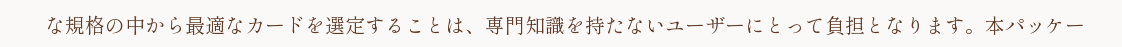な規格の中から最適なカードを選定することは、専門知識を持たないユーザーにとって負担となります。本パッケー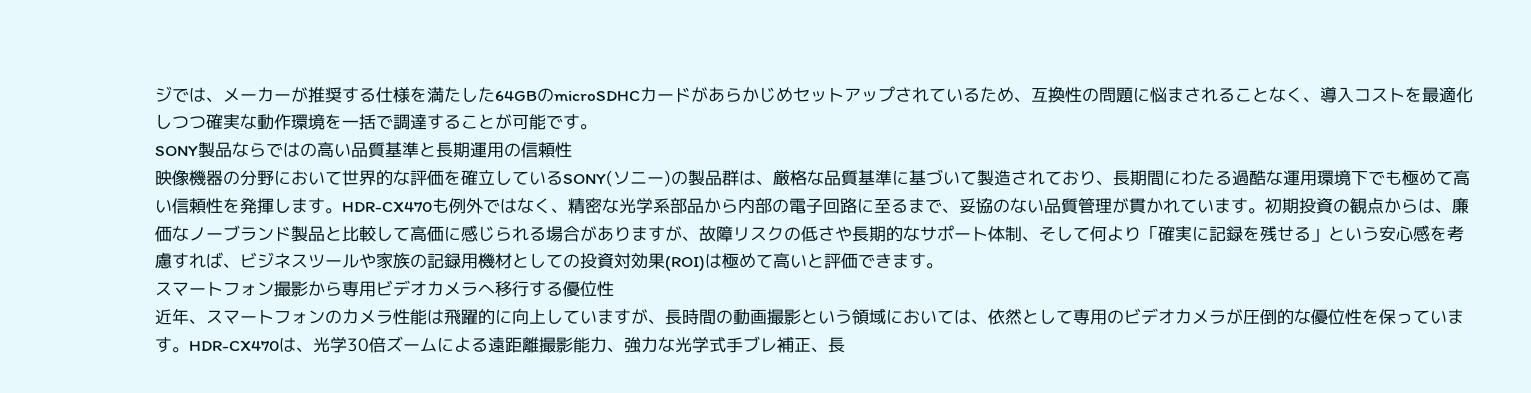ジでは、メーカーが推奨する仕様を満たした64GBのmicroSDHCカードがあらかじめセットアップされているため、互換性の問題に悩まされることなく、導入コストを最適化しつつ確実な動作環境を一括で調達することが可能です。
SONY製品ならではの高い品質基準と長期運用の信頼性
映像機器の分野において世界的な評価を確立しているSONY(ソニー)の製品群は、厳格な品質基準に基づいて製造されており、長期間にわたる過酷な運用環境下でも極めて高い信頼性を発揮します。HDR-CX470も例外ではなく、精密な光学系部品から内部の電子回路に至るまで、妥協のない品質管理が貫かれています。初期投資の観点からは、廉価なノーブランド製品と比較して高価に感じられる場合がありますが、故障リスクの低さや長期的なサポート体制、そして何より「確実に記録を残せる」という安心感を考慮すれば、ビジネスツールや家族の記録用機材としての投資対効果(ROI)は極めて高いと評価できます。
スマートフォン撮影から専用ビデオカメラへ移行する優位性
近年、スマートフォンのカメラ性能は飛躍的に向上していますが、長時間の動画撮影という領域においては、依然として専用のビデオカメラが圧倒的な優位性を保っています。HDR-CX470は、光学30倍ズームによる遠距離撮影能力、強力な光学式手ブレ補正、長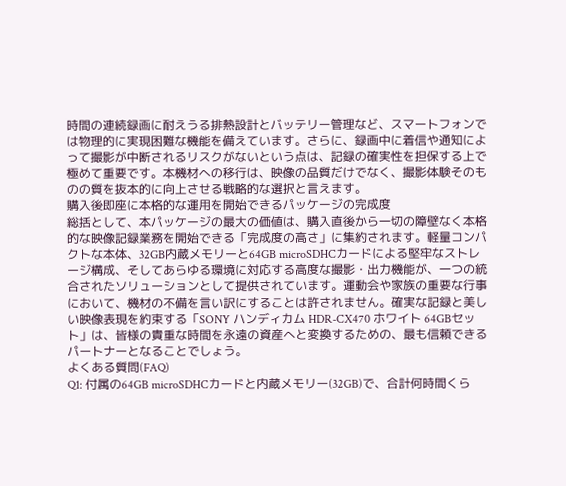時間の連続録画に耐えうる排熱設計とバッテリー管理など、スマートフォンでは物理的に実現困難な機能を備えています。さらに、録画中に着信や通知によって撮影が中断されるリスクがないという点は、記録の確実性を担保する上で極めて重要です。本機材への移行は、映像の品質だけでなく、撮影体験そのものの質を抜本的に向上させる戦略的な選択と言えます。
購入後即座に本格的な運用を開始できるパッケージの完成度
総括として、本パッケージの最大の価値は、購入直後から一切の障壁なく本格的な映像記録業務を開始できる「完成度の高さ」に集約されます。軽量コンパクトな本体、32GB内蔵メモリーと64GB microSDHCカードによる堅牢なストレージ構成、そしてあらゆる環境に対応する高度な撮影・出力機能が、一つの統合されたソリューションとして提供されています。運動会や家族の重要な行事において、機材の不備を言い訳にすることは許されません。確実な記録と美しい映像表現を約束する「SONY ハンディカム HDR-CX470 ホワイト 64GBセット」は、皆様の貴重な時間を永遠の資産へと変換するための、最も信頼できるパートナーとなることでしょう。
よくある質問(FAQ)
Q1: 付属の64GB microSDHCカードと内蔵メモリー(32GB)で、合計何時間くら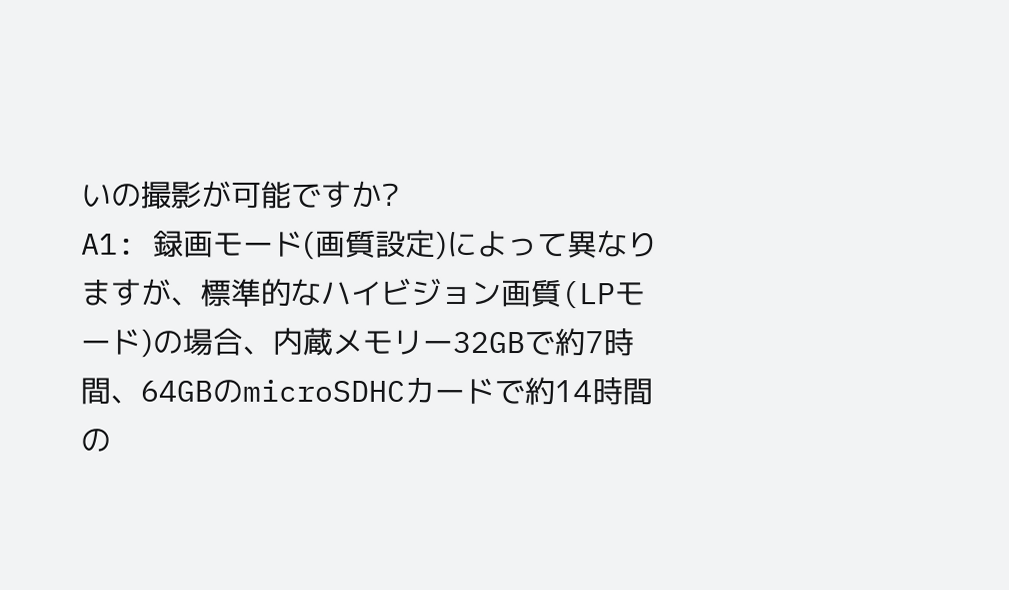いの撮影が可能ですか?
A1: 録画モード(画質設定)によって異なりますが、標準的なハイビジョン画質(LPモード)の場合、内蔵メモリー32GBで約7時間、64GBのmicroSDHCカードで約14時間の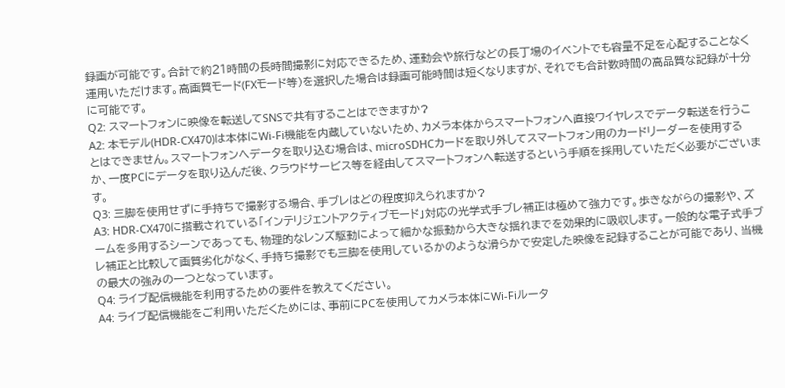録画が可能です。合計で約21時間の長時間撮影に対応できるため、運動会や旅行などの長丁場のイベントでも容量不足を心配することなく運用いただけます。高画質モード(FXモード等)を選択した場合は録画可能時間は短くなりますが、それでも合計数時間の高品質な記録が十分に可能です。
Q2: スマートフォンに映像を転送してSNSで共有することはできますか?
A2: 本モデル(HDR-CX470)は本体にWi-Fi機能を内蔵していないため、カメラ本体からスマートフォンへ直接ワイヤレスでデータ転送を行うことはできません。スマートフォンへデータを取り込む場合は、microSDHCカードを取り外してスマートフォン用のカードリーダーを使用するか、一度PCにデータを取り込んだ後、クラウドサービス等を経由してスマートフォンへ転送するという手順を採用していただく必要がございます。
Q3: 三脚を使用せずに手持ちで撮影する場合、手ブレはどの程度抑えられますか?
A3: HDR-CX470に搭載されている「インテリジェントアクティブモード」対応の光学式手ブレ補正は極めて強力です。歩きながらの撮影や、ズームを多用するシーンであっても、物理的なレンズ駆動によって細かな振動から大きな揺れまでを効果的に吸収します。一般的な電子式手ブレ補正と比較して画質劣化がなく、手持ち撮影でも三脚を使用しているかのような滑らかで安定した映像を記録することが可能であり、当機の最大の強みの一つとなっています。
Q4: ライブ配信機能を利用するための要件を教えてください。
A4: ライブ配信機能をご利用いただくためには、事前にPCを使用してカメラ本体にWi-Fiルータ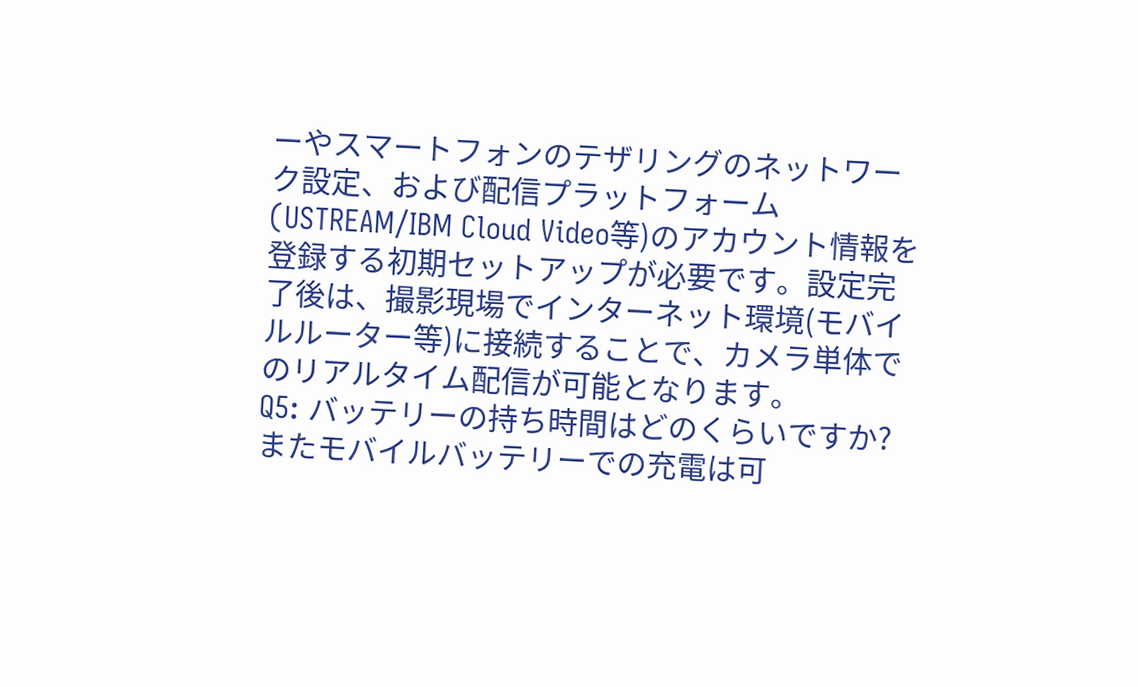ーやスマートフォンのテザリングのネットワーク設定、および配信プラットフォーム(USTREAM/IBM Cloud Video等)のアカウント情報を登録する初期セットアップが必要です。設定完了後は、撮影現場でインターネット環境(モバイルルーター等)に接続することで、カメラ単体でのリアルタイム配信が可能となります。
Q5: バッテリーの持ち時間はどのくらいですか?またモバイルバッテリーでの充電は可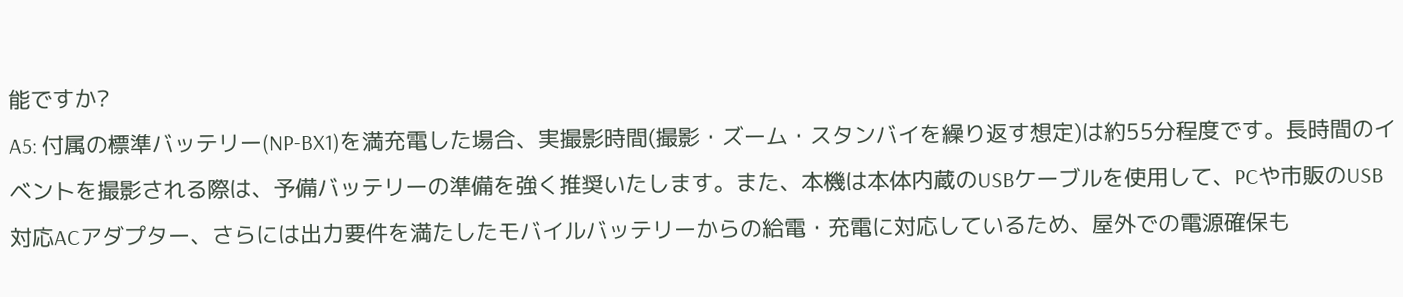能ですか?
A5: 付属の標準バッテリー(NP-BX1)を満充電した場合、実撮影時間(撮影・ズーム・スタンバイを繰り返す想定)は約55分程度です。長時間のイベントを撮影される際は、予備バッテリーの準備を強く推奨いたします。また、本機は本体内蔵のUSBケーブルを使用して、PCや市販のUSB対応ACアダプター、さらには出力要件を満たしたモバイルバッテリーからの給電・充電に対応しているため、屋外での電源確保も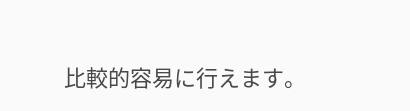比較的容易に行えます。